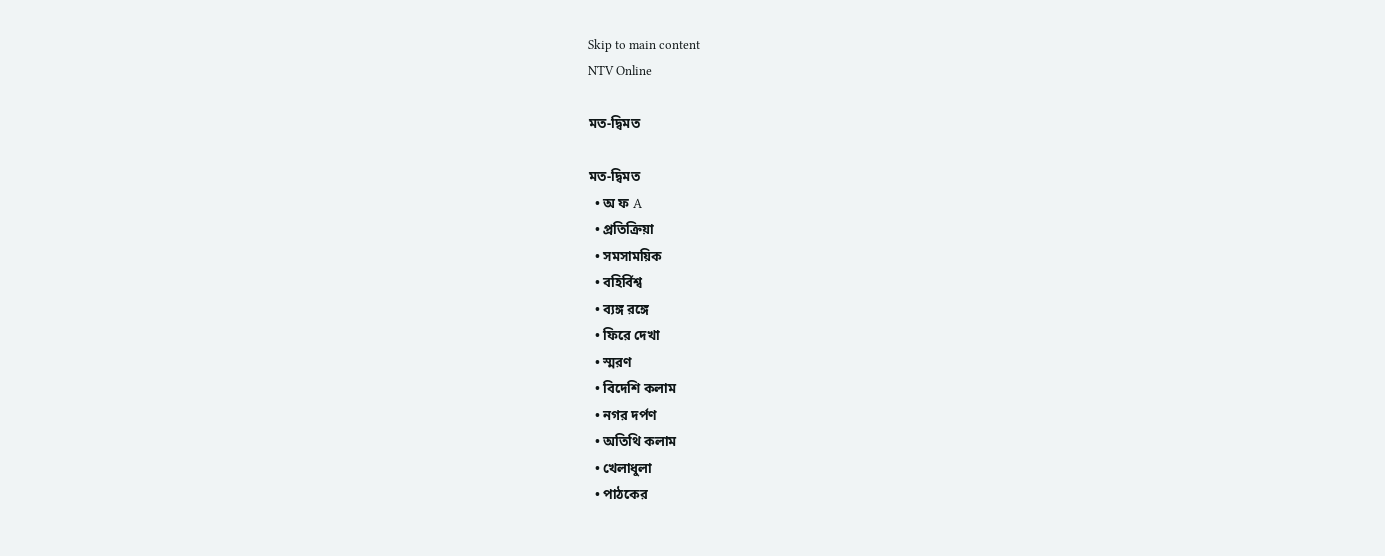Skip to main content
NTV Online

মত-দ্বিমত

মত-দ্বিমত
  • অ ফ A
  • প্রতিক্রিয়া
  • সমসাময়িক
  • বহির্বিশ্ব
  • ব্যঙ্গ রঙ্গে
  • ফিরে দেখা
  • স্মরণ
  • বিদেশি কলাম
  • নগর দর্পণ
  • অতিথি কলাম
  • খেলাধুলা
  • পাঠকের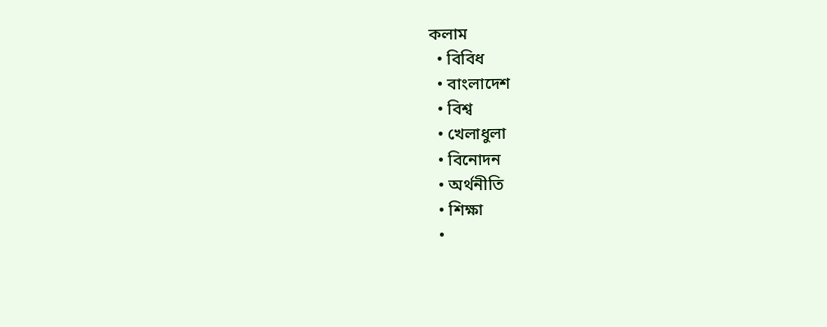কলাম
  • বিবিধ
  • বাংলাদেশ
  • বিশ্ব
  • খেলাধুলা
  • বিনোদন
  • অর্থনীতি
  • শিক্ষা
  •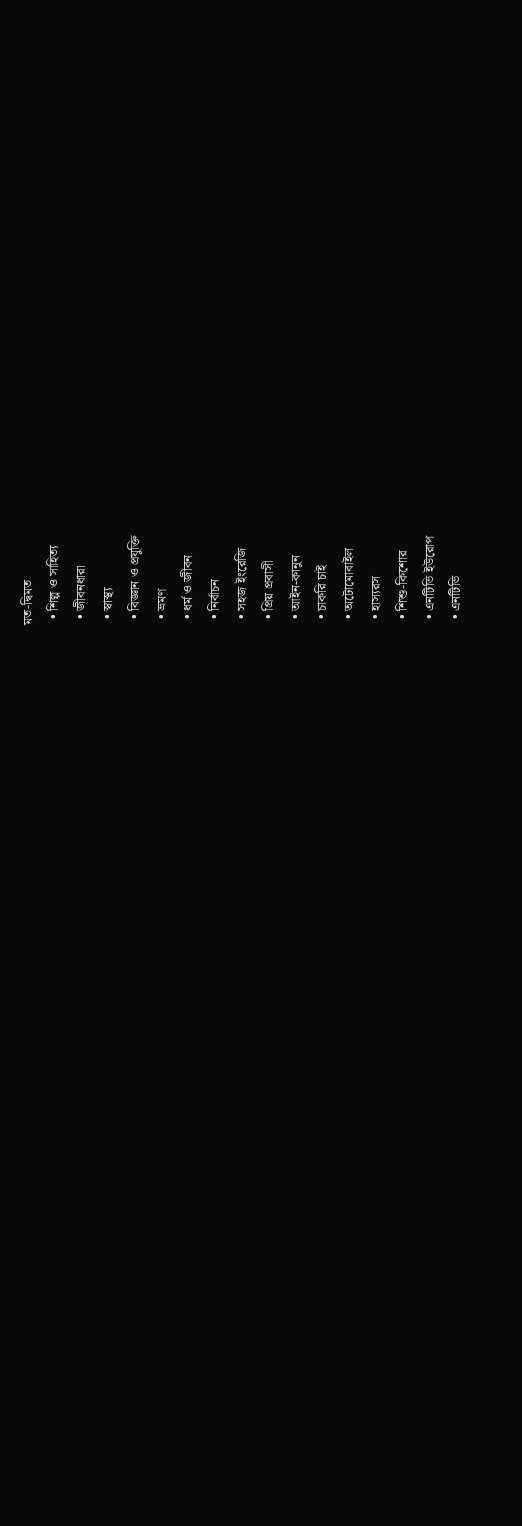মত-দ্বিমত
  • শিল্প ও সাহিত্য
  • জীবনধারা
  • স্বাস্থ্য
  • বিজ্ঞান ও প্রযুক্তি
  • ভ্রমণ
  • ধর্ম ও জীবন
  • নির্বাচন
  • সহজ ইংরেজি
  • প্রিয় প্রবাসী
  • আইন-কানুন
  • চাকরি চাই
  • অটোমোবাইল
  • হাস্যরস
  • শিশু-কিশোর
  • এনটিভি ইউরোপ
  • এনটিভি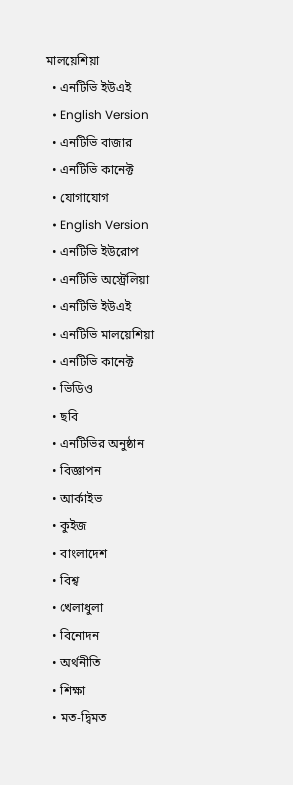মালয়েশিয়া
  • এনটিভি ইউএই
  • English Version
  • এনটিভি বাজার
  • এনটিভি কানেক্ট
  • যোগাযোগ
  • English Version
  • এনটিভি ইউরোপ
  • এনটিভি অস্ট্রেলিয়া
  • এনটিভি ইউএই
  • এনটিভি মালয়েশিয়া
  • এনটিভি কানেক্ট
  • ভিডিও
  • ছবি
  • এনটিভির অনুষ্ঠান
  • বিজ্ঞাপন
  • আর্কাইভ
  • কুইজ
  • বাংলাদেশ
  • বিশ্ব
  • খেলাধুলা
  • বিনোদন
  • অর্থনীতি
  • শিক্ষা
  • মত-দ্বিমত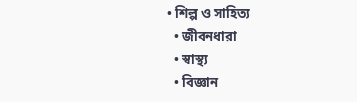• শিল্প ও সাহিত্য
  • জীবনধারা
  • স্বাস্থ্য
  • বিজ্ঞান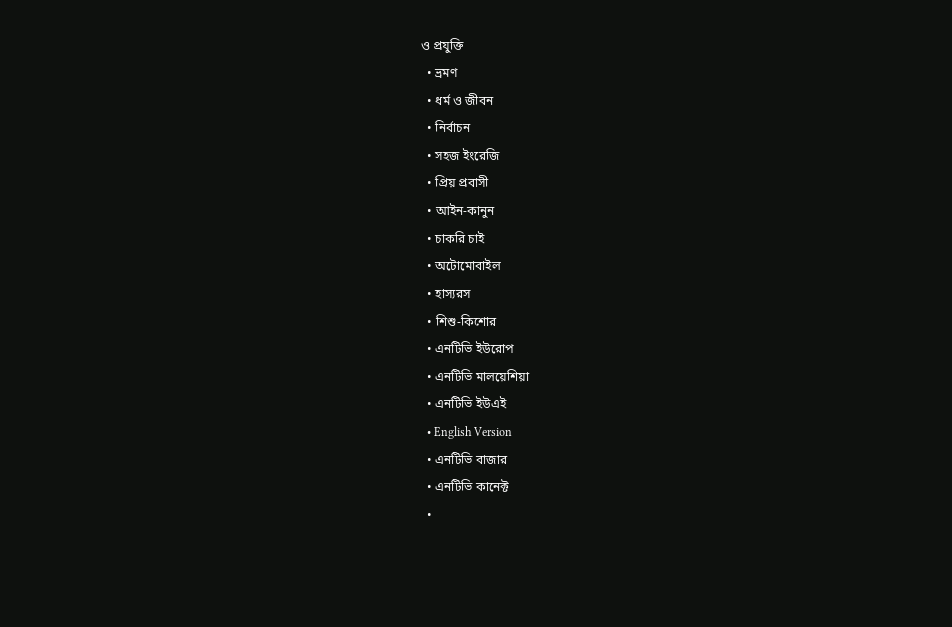ও প্রযুক্তি
  • ভ্রমণ
  • ধর্ম ও জীবন
  • নির্বাচন
  • সহজ ইংরেজি
  • প্রিয় প্রবাসী
  • আইন-কানুন
  • চাকরি চাই
  • অটোমোবাইল
  • হাস্যরস
  • শিশু-কিশোর
  • এনটিভি ইউরোপ
  • এনটিভি মালয়েশিয়া
  • এনটিভি ইউএই
  • English Version
  • এনটিভি বাজার
  • এনটিভি কানেক্ট
  •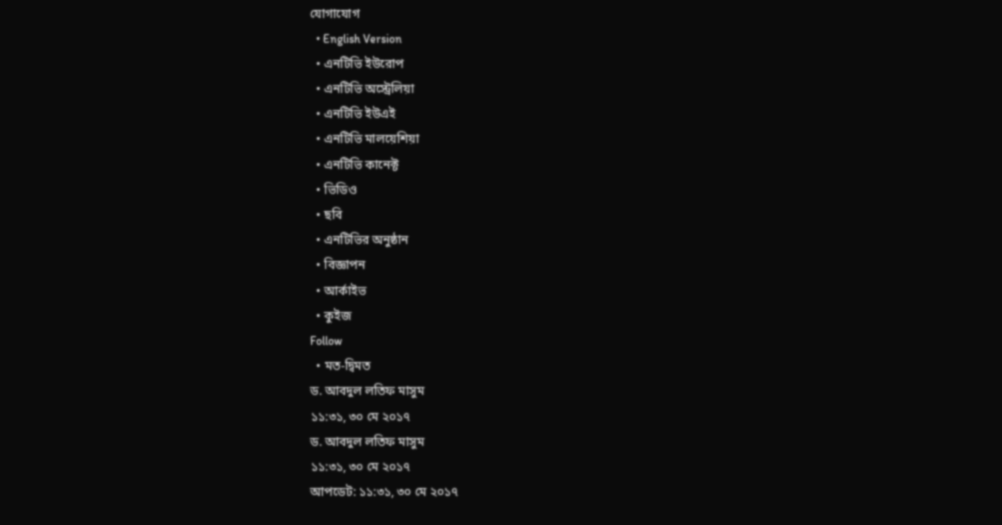যোগাযোগ
  • English Version
  • এনটিভি ইউরোপ
  • এনটিভি অস্ট্রেলিয়া
  • এনটিভি ইউএই
  • এনটিভি মালয়েশিয়া
  • এনটিভি কানেক্ট
  • ভিডিও
  • ছবি
  • এনটিভির অনুষ্ঠান
  • বিজ্ঞাপন
  • আর্কাইভ
  • কুইজ
Follow
  • মত-দ্বিমত
ড. আবদুল লতিফ মাসুম
১১:৩১, ৩০ মে ২০১৭
ড. আবদুল লতিফ মাসুম
১১:৩১, ৩০ মে ২০১৭
আপডেট: ১১:৩১, ৩০ মে ২০১৭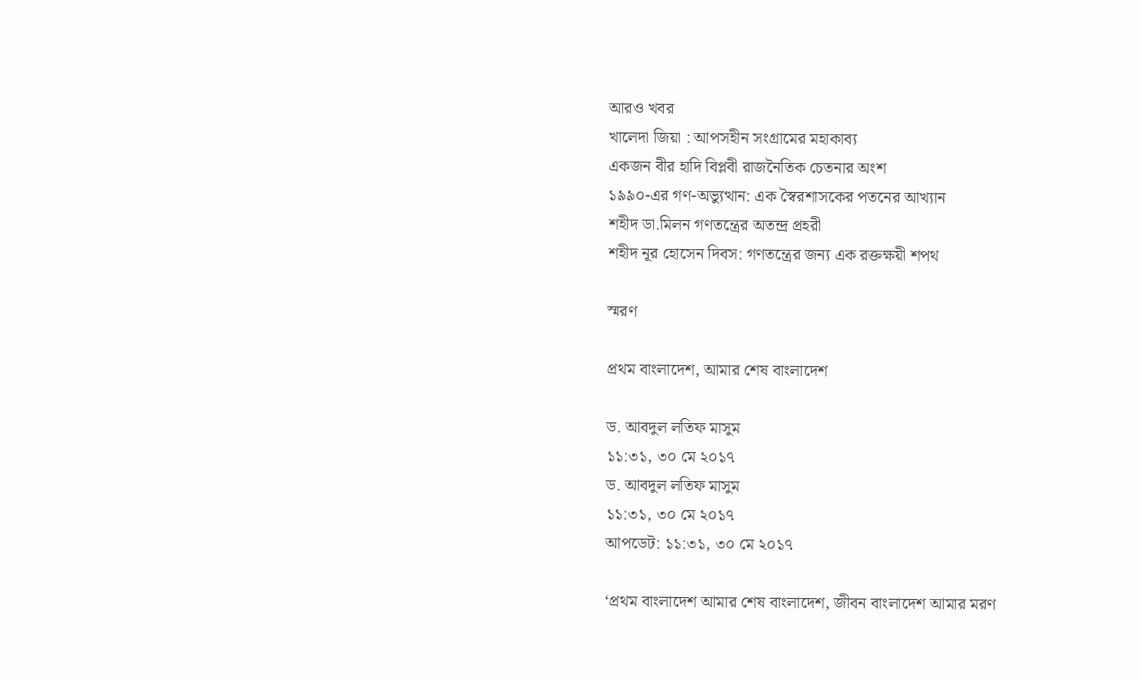আরও খবর
খালেদা জিয়া : আপসহীন সংগ্রামের মহাকাব্য
একজন বীর হাদি বিপ্লবী রাজনৈতিক চেতনার অংশ
১৯৯০-এর গণ-অভ্যুত্থান: এক স্বৈরশাসকের পতনের আখ্যান
শহীদ ডা.মিলন গণতন্ত্রের অতন্দ্র প্রহরী
শহীদ নূর হোসেন দিবস: গণতন্ত্রের জন্য এক রক্তক্ষয়ী শপথ

স্মরণ

প্রথম বাংলাদেশ, আমার শেষ বাংলাদেশ

ড. আবদুল লতিফ মাসুম
১১:৩১, ৩০ মে ২০১৭
ড. আবদুল লতিফ মাসুম
১১:৩১, ৩০ মে ২০১৭
আপডেট: ১১:৩১, ৩০ মে ২০১৭

‘প্রথম বাংলাদেশ আমার শেষ বাংলাদেশ, জীবন বাংলাদেশ আমার মরণ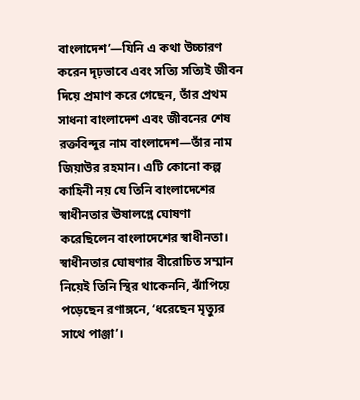বাংলাদেশ’—যিনি এ কথা উচ্চারণ করেন দৃঢ়ভাবে এবং সত্যি সত্যিই জীবন দিয়ে প্রমাণ করে গেছেন, তাঁর প্রথম সাধনা বাংলাদেশ এবং জীবনের শেষ রক্তবিন্দুর নাম বাংলাদেশ—তাঁর নাম জিয়াউর রহমান। এটি কোনো কল্প কাহিনী নয় যে তিনি বাংলাদেশের স্বাধীনতার ঊষালগ্নে ঘোষণা করেছিলেন বাংলাদেশের স্বাধীনতা। স্বাধীনতার ঘোষণার বীরোচিত সম্মান নিয়েই তিনি স্থির থাকেননি, ঝাঁপিয়ে পড়েছেন রণাঙ্গনে, ‘ধরেছেন মৃত্যুর সাথে পাঞ্জা’।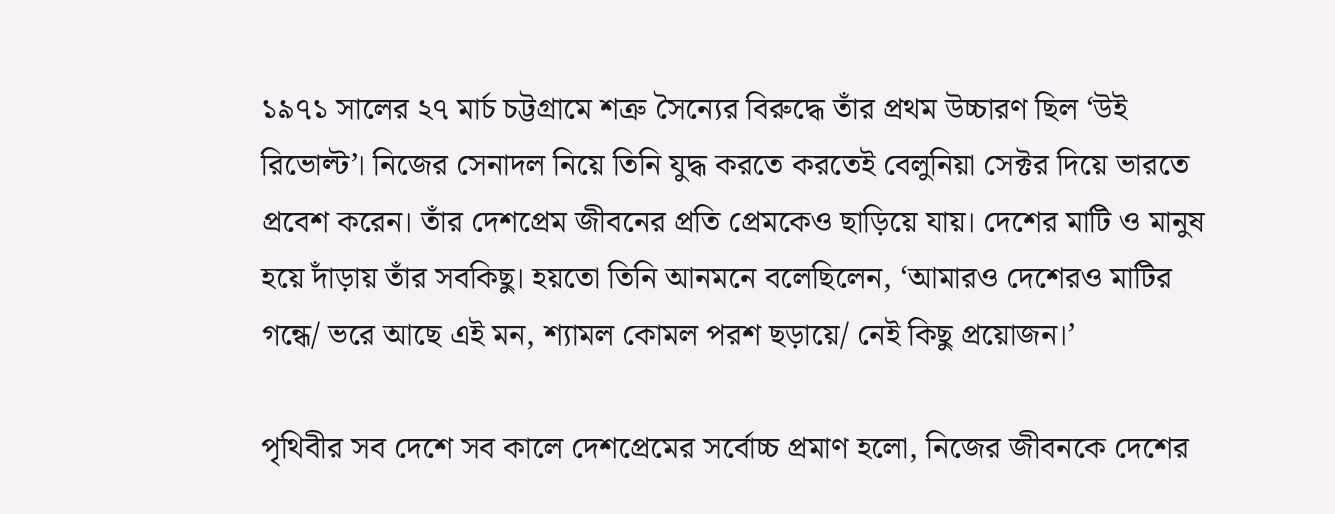১৯৭১ সালের ২৭ মার্চ চট্টগ্রামে শত্রু সৈন্যের বিরুদ্ধে তাঁর প্রথম উচ্চারণ ছিল ‘উই রিভোল্ট’। নিজের সেনাদল নিয়ে তিনি যুদ্ধ করতে করতেই বেলুনিয়া সেক্টর দিয়ে ভারতে প্রবেশ করেন। তাঁর দেশপ্রেম জীবনের প্রতি প্রেমকেও ছাড়িয়ে যায়। দেশের মাটি ও মানুষ হয়ে দাঁড়ায় তাঁর সবকিছু। হয়তো তিনি আনমনে বলেছিলেন, ‘আমারও দেশেরও মাটির গন্ধে/ ভরে আছে এই মন, শ্যামল কোমল পরশ ছড়ায়ে/ নেই কিছু প্রয়োজন।’

পৃথিবীর সব দেশে সব কালে দেশপ্রেমের সর্বোচ্চ প্রমাণ হলো, নিজের জীবনকে দেশের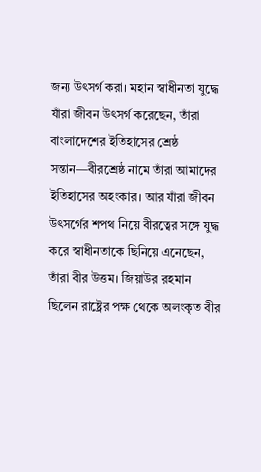জন্য উৎসর্গ করা। মহান স্বাধীনতা যুদ্ধে যাঁরা জীবন উৎসর্গ করেছেন, তাঁরা বাংলাদেশের ইতিহাসের শ্রেষ্ঠ সন্তান—বীরশ্রেষ্ঠ নামে তাঁরা আমাদের ইতিহাসের অহংকার। আর যাঁরা জীবন উৎসর্গের শপথ নিয়ে বীরত্বের সঙ্গে যুদ্ধ করে স্বাধীনতাকে ছিনিয়ে এনেছেন, তাঁরা বীর উত্তম। জিয়াউর রহমান ছিলেন রাষ্ট্রের পক্ষ থেকে অলংকৃত বীর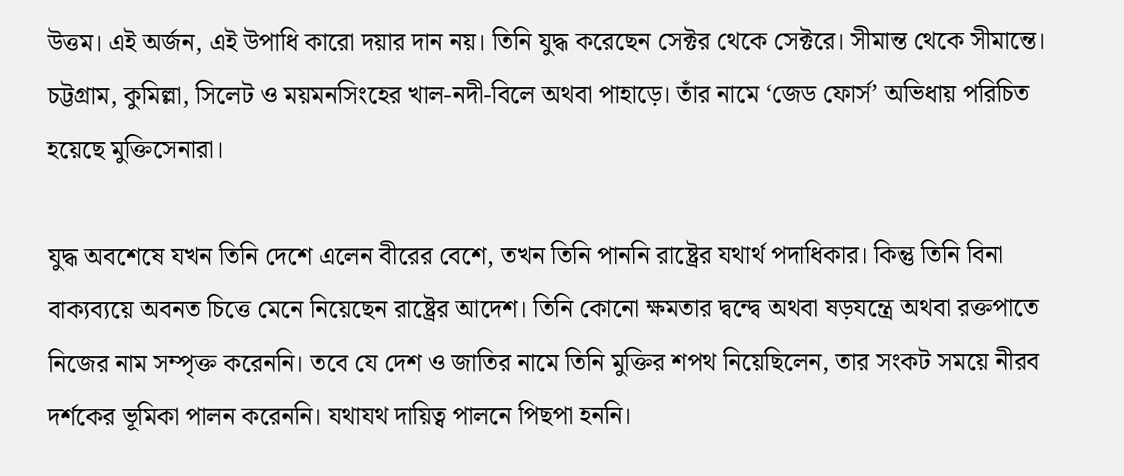উত্তম। এই অর্জন, এই উপাধি কারো দয়ার দান নয়। তিনি যুদ্ধ করেছেন সেক্টর থেকে সেক্টরে। সীমান্ত থেকে সীমান্তে। চট্টগ্রাম, কুমিল্লা, সিলেট ও ময়মনসিংহের খাল-নদী-বিলে অথবা পাহাড়ে। তাঁর নামে ‘জেড ফোর্স’ অভিধায় পরিচিত হয়েছে মুক্তিসেনারা।

যুদ্ধ অবশেষে যখন তিনি দেশে এলেন বীরের বেশে, তখন তিনি পাননি রাষ্ট্রের যথার্থ পদাধিকার। কিন্তু তিনি বিনা বাক্যব্যয়ে অবনত চিত্তে মেনে নিয়েছেন রাষ্ট্রের আদেশ। তিনি কোনো ক্ষমতার দ্বন্দ্বে অথবা ষড়যন্ত্রে অথবা রক্তপাতে নিজের নাম সম্পৃক্ত করেননি। তবে যে দেশ ও জাতির নামে তিনি মুক্তির শপথ নিয়েছিলেন, তার সংকট সময়ে নীরব দর্শকের ভূমিকা পালন করেননি। যথাযথ দায়িত্ব পালনে পিছপা হননি।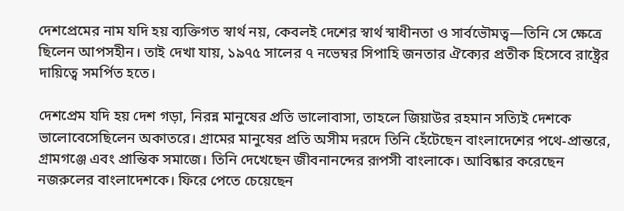দেশপ্রেমের নাম যদি হয় ব্যক্তিগত স্বার্থ নয়, কেবলই দেশের স্বার্থ স্বাধীনতা ও সার্বভৌমত্ব—তিনি সে ক্ষেত্রে ছিলেন আপসহীন। তাই দেখা যায়, ১৯৭৫ সালের ৭ নভেম্বর সিপাহি জনতার ঐক্যের প্রতীক হিসেবে রাষ্ট্রের দায়িত্বে সমর্পিত হতে।

দেশপ্রেম যদি হয় দেশ গড়া, নিরন্ন মানুষের প্রতি ভালোবাসা, তাহলে জিয়াউর রহমান সত্যিই দেশকে ভালোবেসেছিলেন অকাতরে। গ্রামের মানুষের প্রতি অসীম দরদে তিনি হেঁটেছেন বাংলাদেশের পথে-প্রান্তরে, গ্রামগঞ্জে এবং প্রান্তিক সমাজে। তিনি দেখেছেন জীবনানন্দের রূপসী বাংলাকে। আবিষ্কার করেছেন নজরুলের বাংলাদেশকে। ফিরে পেতে চেয়েছেন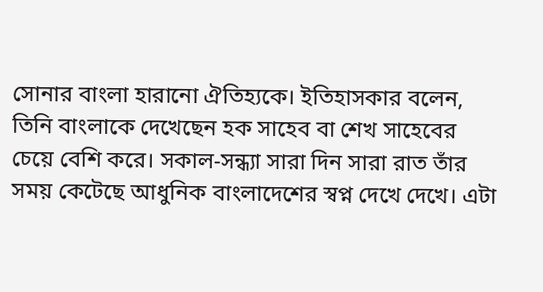সোনার বাংলা হারানো ঐতিহ্যকে। ইতিহাসকার বলেন, তিনি বাংলাকে দেখেছেন হক সাহেব বা শেখ সাহেবের চেয়ে বেশি করে। সকাল-সন্ধ্যা সারা দিন সারা রাত তাঁর সময় কেটেছে আধুনিক বাংলাদেশের স্বপ্ন দেখে দেখে। এটা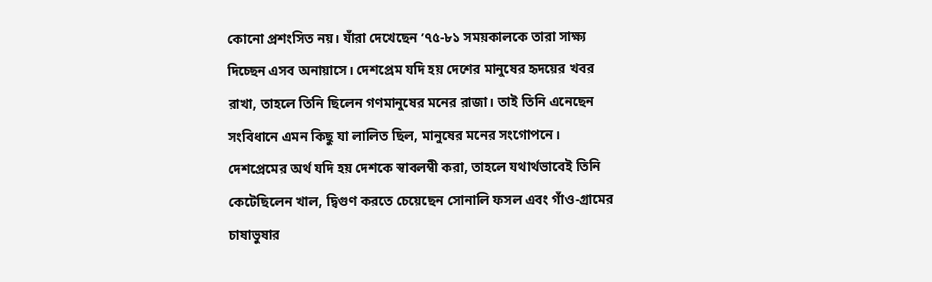কোনো প্রশংসিত নয়। যাঁরা দেখেছেন ’৭৫-৮১ সময়কালকে তারা সাক্ষ্য দিচ্ছেন এসব অনায়াসে। দেশপ্রেম যদি হয় দেশের মানুষের হৃদয়ের খবর রাখা, তাহলে তিনি ছিলেন গণমানুষের মনের রাজা। তাই তিনি এনেছেন সংবিধানে এমন কিছু যা লালিত ছিল, মানুষের মনের সংগোপনে। দেশপ্রেমের অর্থ যদি হয় দেশকে স্বাবলম্বী করা, তাহলে যথার্থভাবেই তিনি কেটেছিলেন খাল, দ্বিগুণ করতে চেয়েছেন সোনালি ফসল এবং গাঁও-গ্রামের চাষাভুষার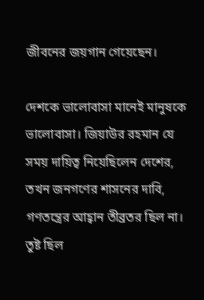জীবনের জয়গান গেয়েছেন।

দেশকে ভালোবাসা মানেই মানুষকে ভালোবাসা। জিয়াউর রহমান যে সময় দায়িত্ব নিয়েছিলেন দেশের, তখন জনগণের শাসনের দাবি, গণতন্ত্রের আহ্বান তীব্রতর ছিল না। তুষ্ট ছিল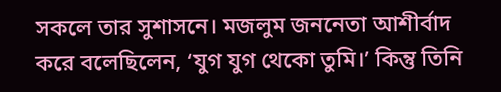সকলে তার সুশাসনে। মজলুম জননেতা আশীর্বাদ করে বলেছিলেন, ‘যুগ যুগ থেকো তুমি।’ কিন্তু তিনি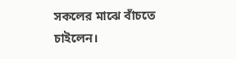সকলের মাঝে বাঁচতে চাইলেন।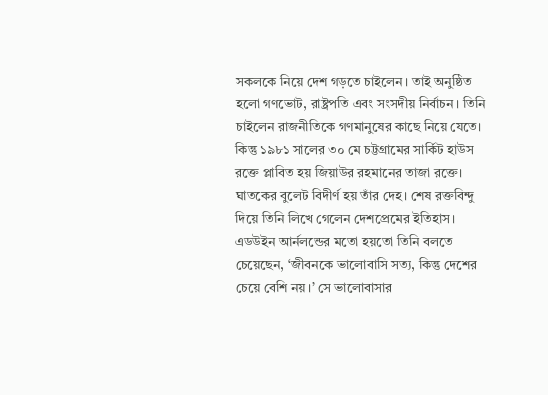সকলকে নিয়ে দেশ গড়তে চাইলেন। তাই অনুষ্ঠিত হলো গণভোট, রাষ্ট্রপতি এবং সংসদীয় নির্বাচন। তিনি চাইলেন রাজনীতিকে গণমানুষের কাছে নিয়ে যেতে। কিন্তু ১৯৮১ সালের ৩০ মে চট্টগ্রামের সার্কিট হাউস রক্তে প্লাবিত হয় জিয়াউর রহমানের তাজা রক্তে। ঘাতকের বুলেট বিদীর্ণ হয় তাঁর দেহ। শেষ রক্তবিন্দু দিয়ে তিনি লিখে গেলেন দেশপ্রেমের ইতিহাস। এডউইন আর্নলন্ডের মতো হয়তো তিনি বলতে চেয়েছেন, ‘জীবনকে ভালোবাসি সত্য, কিন্তু দেশের চেয়ে বেশি নয়।’ সে ভালোবাসার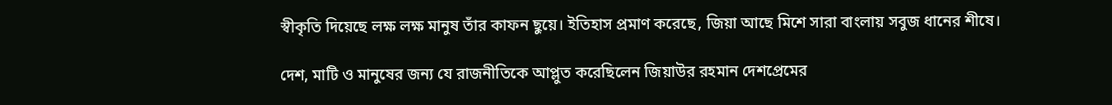স্বীকৃতি দিয়েছে লক্ষ লক্ষ মানুষ তাঁর কাফন ছুয়ে। ইতিহাস প্রমাণ করেছে, জিয়া আছে মিশে সারা বাংলায় সবুজ ধানের শীষে।

দেশ, মাটি ও মানুষের জন্য যে রাজনীতিকে আপ্লুত করেছিলেন জিয়াউর রহমান দেশপ্রেমের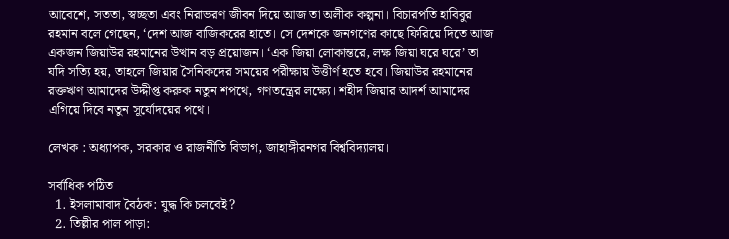আবেশে, সততা, স্বচ্ছতা এবং নিরাভরণ জীবন দিয়ে আজ তা অলীক কল্পনা। বিচারপতি হাবিবুর রহমান বলে গেছেন, ‘দেশ আজ বাজিকরের হাতে। সে দেশকে জনগণের কাছে ফিরিয়ে দিতে আজ একজন জিয়াউর রহমানের উত্থান বড় প্রয়োজন। ‘এক জিয়া লোকান্তরে, লক্ষ জিয়া ঘরে ঘরে’ তা যদি সত্যি হয়, তাহলে জিয়ার সৈনিকদের সময়ের পরীক্ষায় উত্তীর্ণ হতে হবে। জিয়াউর রহমানের রক্তঋণ আমাদের উদ্দীপ্ত করুক নতুন শপথে, গণতন্ত্রের লক্ষ্যে। শহীদ জিয়ার আদর্শ আমাদের এগিয়ে দিবে নতুন সূর্যোদয়ের পথে।

লেখক : অধ্যাপক, সরকার ও রাজনীতি বিভাগ, জাহাঙ্গীরনগর বিশ্ববিদ্যালয়।

সর্বাধিক পঠিত
  1. ইসলামাবাদ বৈঠক: যুদ্ধ কি চলবেই?
  2. তিল্লীর পাল পাড়া: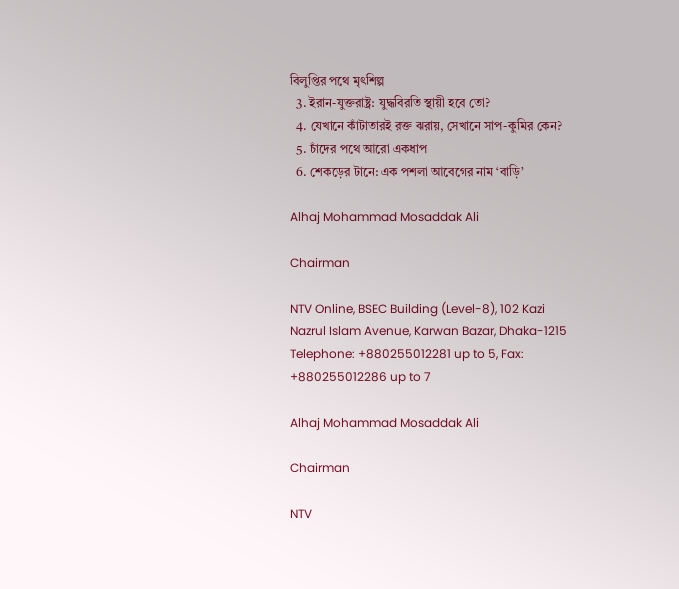বিলুপ্তির পথে মৃৎশিল্প
  3. ইরান-যুক্তরাষ্ট্র: যুদ্ধবিরতি স্থায়ী হবে তো?
  4. যেখানে কাঁটাতারই রক্ত ঝরায়, সেখানে সাপ-কুমির কেন?
  5. চাঁদের পথে আরো একধাপ
  6. শেকড়ের টানে: এক পশলা আবেগের নাম ‘বাড়ি’

Alhaj Mohammad Mosaddak Ali

Chairman

NTV Online, BSEC Building (Level-8), 102 Kazi Nazrul Islam Avenue, Karwan Bazar, Dhaka-1215 Telephone: +880255012281 up to 5, Fax: +880255012286 up to 7

Alhaj Mohammad Mosaddak Ali

Chairman

NTV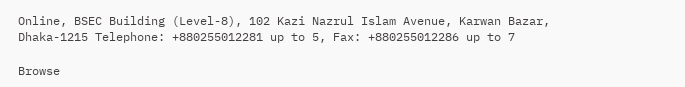Online, BSEC Building (Level-8), 102 Kazi Nazrul Islam Avenue, Karwan Bazar, Dhaka-1215 Telephone: +880255012281 up to 5, Fax: +880255012286 up to 7

Browse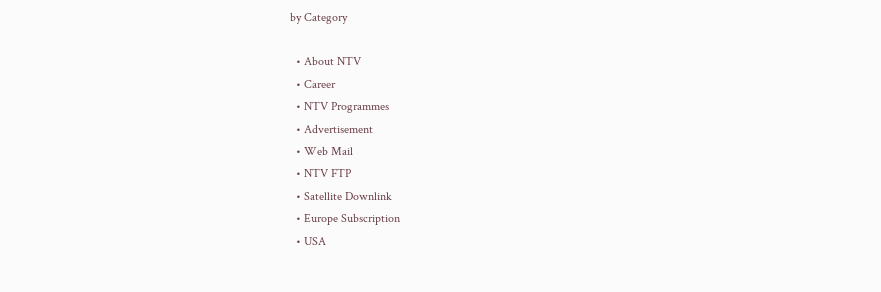by Category

  • About NTV
  • Career
  • NTV Programmes
  • Advertisement
  • Web Mail
  • NTV FTP
  • Satellite Downlink
  • Europe Subscription
  • USA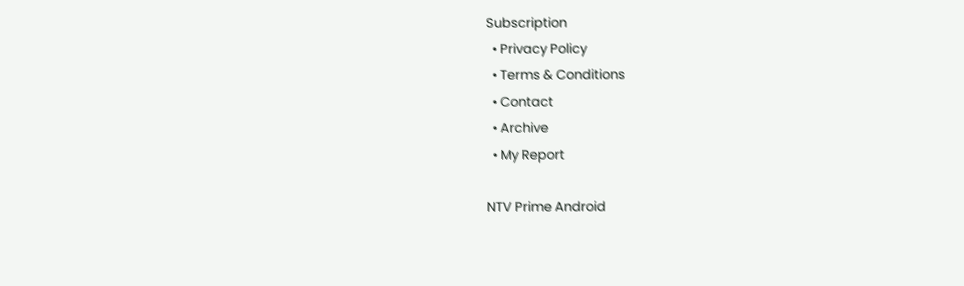Subscription
  • Privacy Policy
  • Terms & Conditions
  • Contact
  • Archive
  • My Report

NTV Prime Android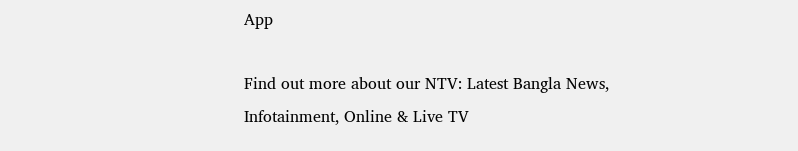App

Find out more about our NTV: Latest Bangla News, Infotainment, Online & Live TV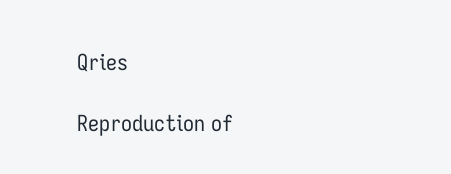Qries

Reproduction of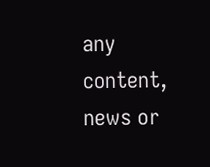any content, news or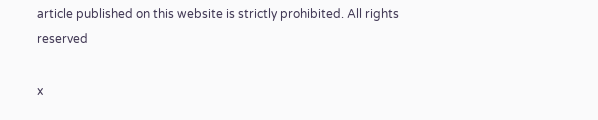article published on this website is strictly prohibited. All rights reserved

x